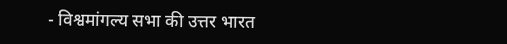- विश्वमांगल्य सभा की उत्तर भारत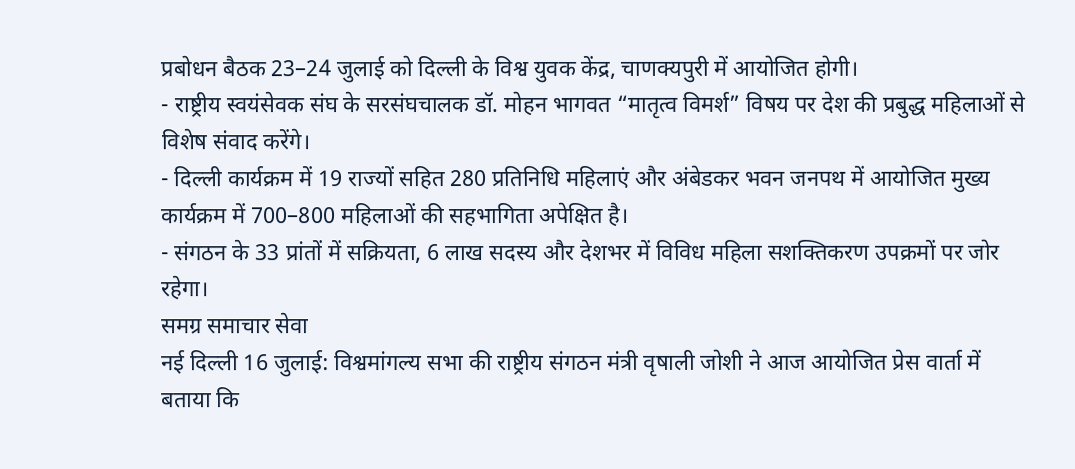प्रबोधन बैठक 23–24 जुलाई को दिल्ली के विश्व युवक केंद्र, चाणक्यपुरी में आयोजित होगी।
- राष्ट्रीय स्वयंसेवक संघ के सरसंघचालक डॉ. मोहन भागवत “मातृत्व विमर्श” विषय पर देश की प्रबुद्ध महिलाओं से विशेष संवाद करेंगे।
- दिल्ली कार्यक्रम में 19 राज्यों सहित 280 प्रतिनिधि महिलाएं और अंबेडकर भवन जनपथ में आयोजित मुख्य कार्यक्रम में 700–800 महिलाओं की सहभागिता अपेक्षित है।
- संगठन के 33 प्रांतों में सक्रियता, 6 लाख सदस्य और देशभर में विविध महिला सशक्तिकरण उपक्रमों पर जोर रहेगा।
समग्र समाचार सेवा
नई दिल्ली 16 जुलाई: विश्वमांगल्य सभा की राष्ट्रीय संगठन मंत्री वृषाली जोशी ने आज आयोजित प्रेस वार्ता में बताया कि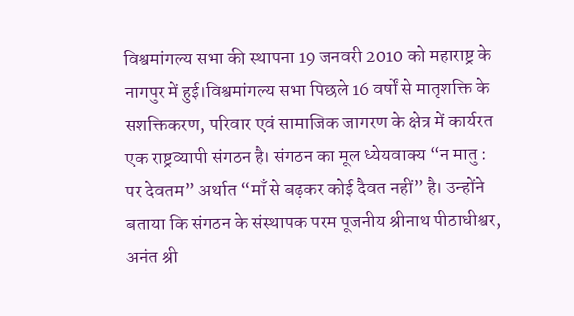विश्वमांगल्य सभा की स्थापना 19 जनवरी 2010 को महाराष्ट्र के नागपुर में हुई।विश्वमांगल्य सभा पिछले 16 वर्षों से मातृशक्ति के सशक्तिकरण, परिवार एवं सामाजिक जागरण के क्षेत्र में कार्यरत एक राष्ट्रव्यापी संगठन है। संगठन का मूल ध्येयवाक्य “न मातु : पर देवतम” अर्थात “माँ से बढ़कर कोई दैवत नहीं” है। उन्होंने बताया कि संगठन के संस्थापक परम पूजनीय श्रीनाथ पीठाधीश्वर, अनंत श्री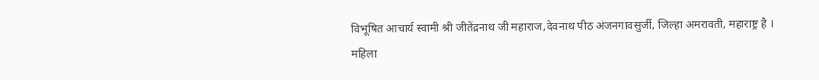विभूषित आचार्य स्वामी श्री जीतेंद्रनाथ जी महाराज,देवनाथ पीठ अंजनगावसुर्जी, जिल्हा अमरावती, महाराष्ट्र है ।
महिला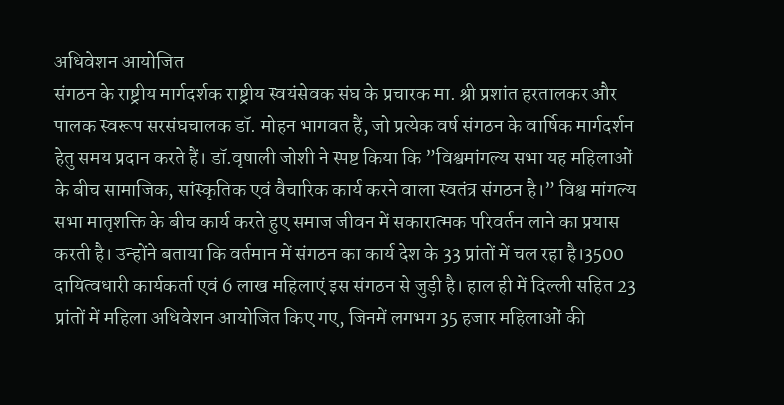अधिवेशन आयोजित
संगठन के राष्ट्रीय मार्गदर्शक राष्ट्रीय स्वयंसेवक संघ के प्रचारक मा. श्री प्रशांत हरतालकर और पालक स्वरूप सरसंघचालक डॉ. मोहन भागवत हैं, जो प्रत्येक वर्ष संगठन के वार्षिक मार्गदर्शन हेतु समय प्रदान करते हैं। डॉ.वृषाली जोशी ने स्पष्ट किया कि ”विश्वमांगल्य सभा यह महिलाओं के बीच सामाजिक, सांस्कृतिक एवं वैचारिक कार्य करने वाला स्वतंत्र संगठन है।” विश्व मांगल्य सभा मातृशक्ति के बीच कार्य करते हुए समाज जीवन में सकारात्मक परिवर्तन लाने का प्रयास करती है। उन्होंने बताया कि वर्तमान में संगठन का कार्य देश के 33 प्रांतों में चल रहा है।3500 दायित्वधारी कार्यकर्ता एवं 6 लाख महिलाएं इस संगठन से जुड़ी है। हाल ही में दिल्ली सहित 23 प्रांतों में महिला अधिवेशन आयोजित किए गए, जिनमें लगभग 35 हजार महिलाओं की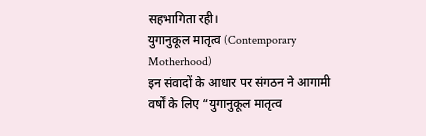सहभागिता रही।
युगानुकूल मातृत्व (Contemporary Motherhood)
इन संवादों के आधार पर संगठन ने आगामी वर्षों के लिए “युगानुकूल मातृत्व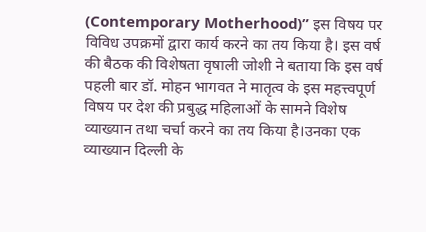(Contemporary Motherhood)” इस विषय पर विविध उपक्रमों द्वारा कार्य करने का तय किया है। इस वर्ष की बैठक की विशेषता वृषाली जोशी ने बताया कि इस वर्ष पहली बार डॉ. मोहन भागवत ने मातृत्व के इस महत्त्वपूर्ण विषय पर देश की प्रबुद्ध महिलाओं के सामने विशेष व्याख्यान तथा चर्चा करने का तय किया है।उनका एक व्याख्यान दिल्ली के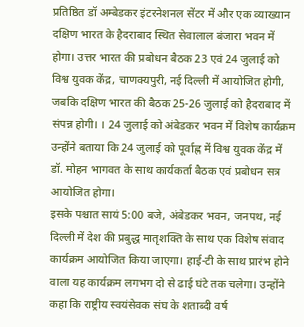प्रतिष्ठित डॉ अम्बेडकर इंटरनेशनल सेंटर में और एक व्याख्यान दक्षिण भारत के हैदराबाद स्थित सेवालाल बंजारा भवन में होगा। उत्तर भारत की प्रबोधन बैठक 23 एवं 24 जुलाई को विश्व युवक केंद्र, चाणक्यपुरी, नई दिल्ली में आयोजित होगी, जबकि दक्षिण भारत की बैठक 25-26 जुलाई को हैदराबाद में संपन्न होगी। । 24 जुलाई को अंबेडकर भवन में विशेष कार्यक्रम उन्होंने बताया कि 24 जुलाई को पूर्वाह्न में विश्व युवक केंद्र में डॉ. मोहन भागवत के साथ कार्यकर्ता बैठक एवं प्रबोधन सत्र आयोजित होगा।
इसके पश्चात सायं 5:00 बजे, अंबेडकर भवन, जनपथ, नई दिल्ली में देश की प्रबुद्ध मातृशक्ति के साथ एक विशेष संवाद कार्यक्रम आयोजित किया जाएगा। हाई-टी के साथ प्रारंभ होने वाला यह कार्यक्रम लगभग दो से ढाई घंटे तक चलेगा। उन्होंने कहा कि राष्ट्रीय स्वयंसेवक संघ के शताब्दी वर्ष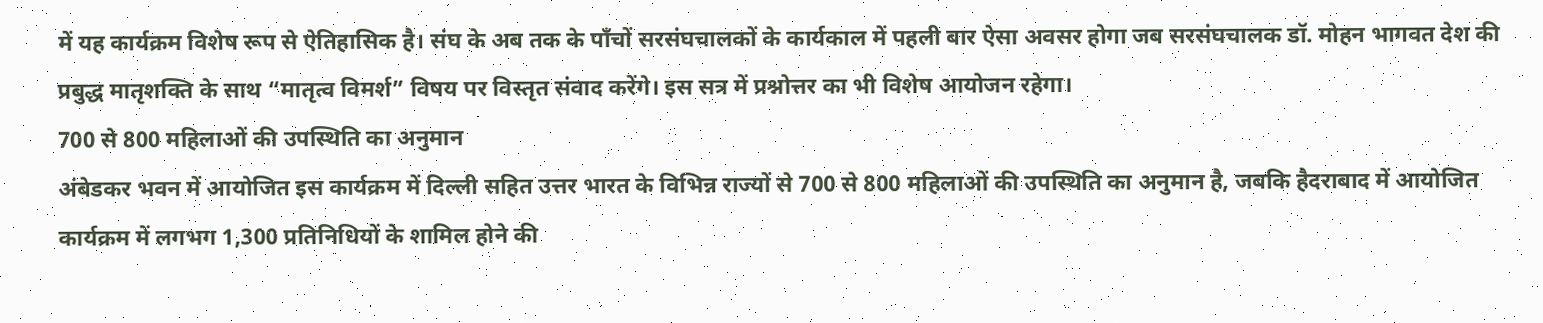में यह कार्यक्रम विशेष रूप से ऐतिहासिक है। संघ के अब तक के पाँचों सरसंघचालकों के कार्यकाल में पहली बार ऐसा अवसर होगा जब सरसंघचालक डॉ. मोहन भागवत देश की प्रबुद्ध मातृशक्ति के साथ “मातृत्व विमर्श” विषय पर विस्तृत संवाद करेंगे। इस सत्र में प्रश्नोत्तर का भी विशेष आयोजन रहेगा।
700 से 800 महिलाओं की उपस्थिति का अनुमान
अंबेडकर भवन में आयोजित इस कार्यक्रम में दिल्ली सहित उत्तर भारत के विभिन्न राज्यों से 700 से 800 महिलाओं की उपस्थिति का अनुमान है, जबकि हैदराबाद में आयोजित कार्यक्रम में लगभग 1,300 प्रतिनिधियों के शामिल होने की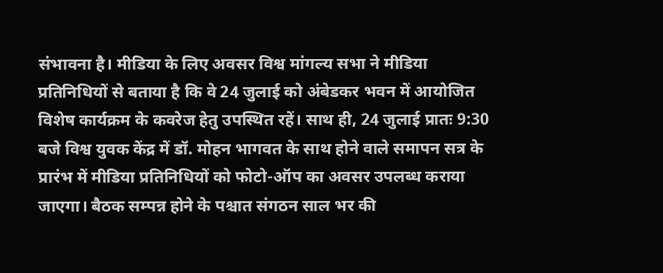संभावना है। मीडिया के लिए अवसर विश्व मांगल्य सभा ने मीडिया प्रतिनिधियों से बताया है कि वे 24 जुलाई को अंबेडकर भवन में आयोजित विशेष कार्यक्रम के कवरेज हेतु उपस्थित रहें। साथ ही, 24 जुलाई प्रातः 9:30 बजे विश्व युवक केंद्र में डॉ. मोहन भागवत के साथ होने वाले समापन सत्र के प्रारंभ में मीडिया प्रतिनिधियों को फोटो-ऑप का अवसर उपलब्ध कराया जाएगा। बैठक सम्पन्न होने के पश्चात संगठन साल भर की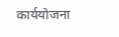कार्ययोजना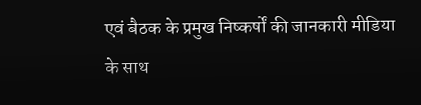एवं बैठक के प्रमुख निष्कर्षों की जानकारी मीडिया के साथ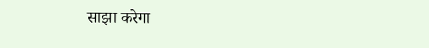साझा करेगा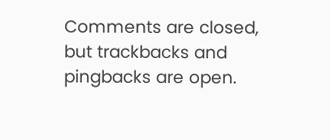Comments are closed, but trackbacks and pingbacks are open.